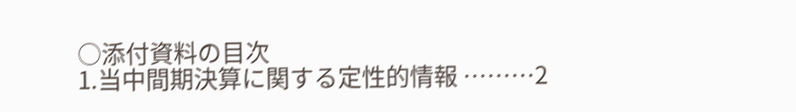○添付資料の目次
1.当中間期決算に関する定性的情報 ………2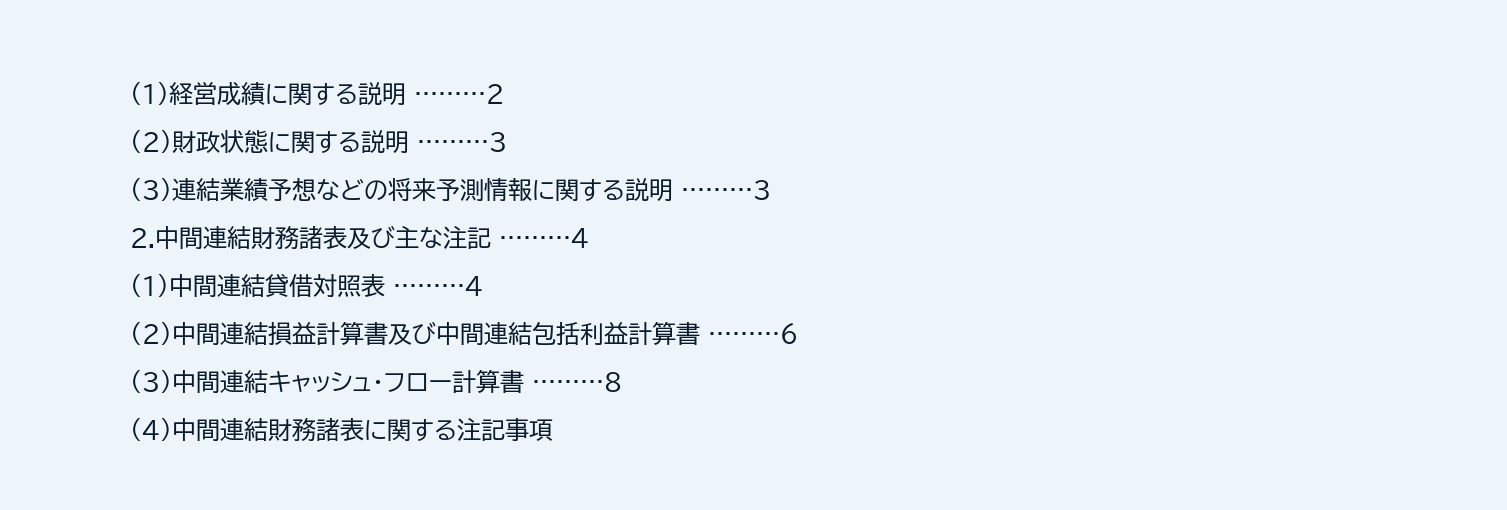(1)経営成績に関する説明 ………2
(2)財政状態に関する説明 ………3
(3)連結業績予想などの将来予測情報に関する説明 ………3
2.中間連結財務諸表及び主な注記 ………4
(1)中間連結貸借対照表 ………4
(2)中間連結損益計算書及び中間連結包括利益計算書 ………6
(3)中間連結キャッシュ・フロー計算書 ………8
(4)中間連結財務諸表に関する注記事項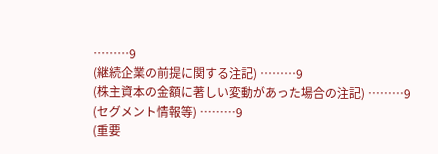………9
(継続企業の前提に関する注記) ………9
(株主資本の金額に著しい変動があった場合の注記) ………9
(セグメント情報等) ………9
(重要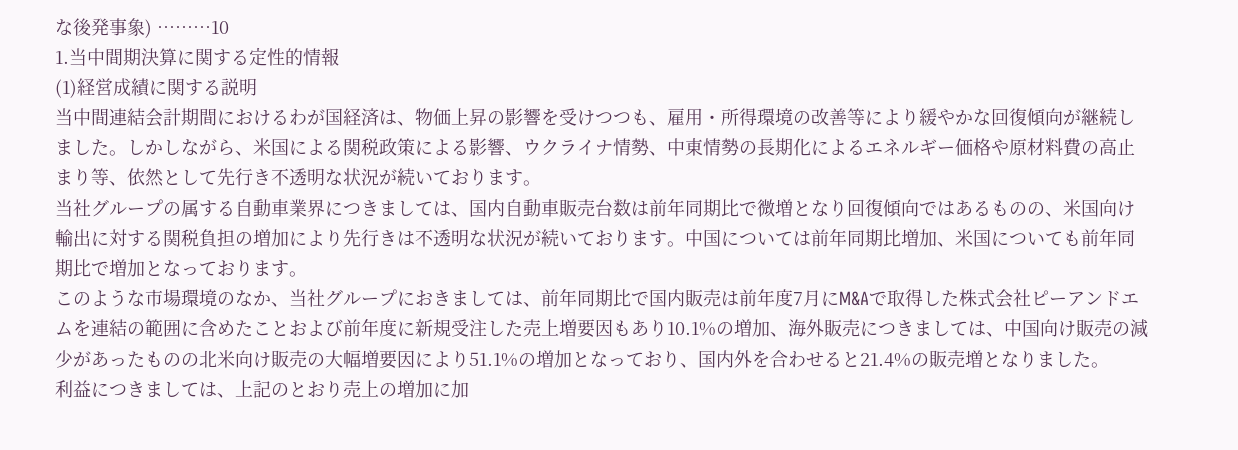な後発事象) ………10
1.当中間期決算に関する定性的情報
(1)経営成績に関する説明
当中間連結会計期間におけるわが国経済は、物価上昇の影響を受けつつも、雇用・所得環境の改善等により緩やかな回復傾向が継続しました。しかしながら、米国による関税政策による影響、ウクライナ情勢、中東情勢の長期化によるエネルギー価格や原材料費の高止まり等、依然として先行き不透明な状況が続いております。
当社グループの属する自動車業界につきましては、国内自動車販売台数は前年同期比で微増となり回復傾向ではあるものの、米国向け輸出に対する関税負担の増加により先行きは不透明な状況が続いております。中国については前年同期比増加、米国についても前年同期比で増加となっております。
このような市場環境のなか、当社グループにおきましては、前年同期比で国内販売は前年度7月にM&Aで取得した株式会社ピーアンドエムを連結の範囲に含めたことおよび前年度に新規受注した売上増要因もあり10.1%の増加、海外販売につきましては、中国向け販売の減少があったものの北米向け販売の大幅増要因により51.1%の増加となっており、国内外を合わせると21.4%の販売増となりました。
利益につきましては、上記のとおり売上の増加に加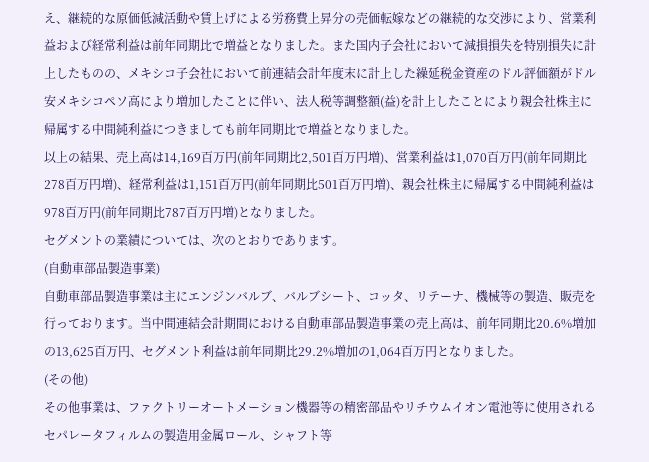え、継続的な原価低減活動や賃上げによる労務費上昇分の売価転嫁などの継続的な交渉により、営業利益および経常利益は前年同期比で増益となりました。また国内子会社において減損損失を特別損失に計上したものの、メキシコ子会社において前連結会計年度末に計上した繰延税金資産のドル評価額がドル安メキシコペソ高により増加したことに伴い、法人税等調整額(益)を計上したことにより親会社株主に帰属する中間純利益につきましても前年同期比で増益となりました。
以上の結果、売上高は14,169百万円(前年同期比2,501百万円増)、営業利益は1,070百万円(前年同期比278百万円増)、経常利益は1,151百万円(前年同期比501百万円増)、親会社株主に帰属する中間純利益は978百万円(前年同期比787百万円増)となりました。
セグメントの業績については、次のとおりであります。
(自動車部品製造事業)
自動車部品製造事業は主にエンジンバルブ、バルブシート、コッタ、リテーナ、機械等の製造、販売を行っております。当中間連結会計期間における自動車部品製造事業の売上高は、前年同期比20.6%増加の13,625百万円、セグメント利益は前年同期比29.2%増加の1,064百万円となりました。
(その他)
その他事業は、ファクトリーオートメーション機器等の精密部品やリチウムイオン電池等に使用されるセパレータフィルムの製造用金属ロール、シャフト等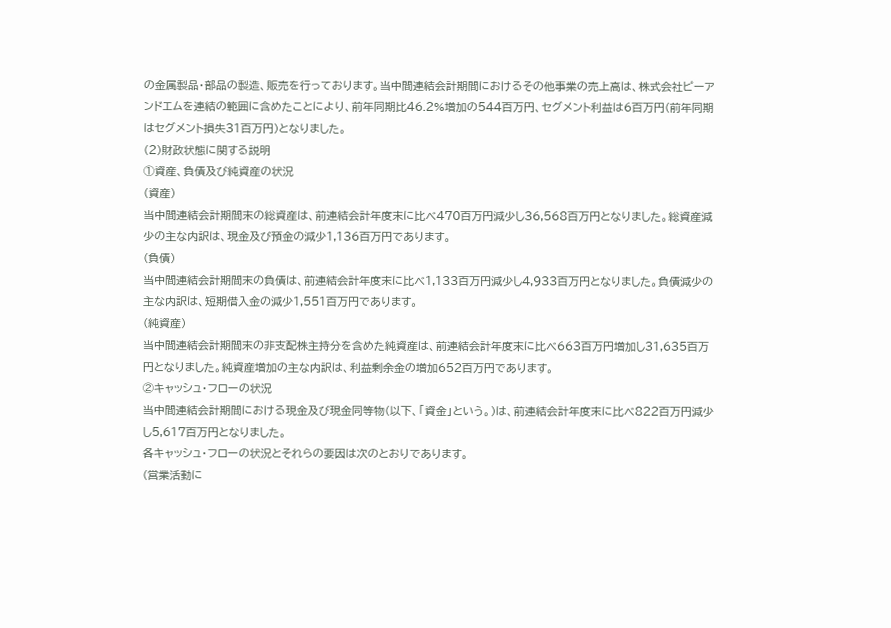の金属製品・部品の製造、販売を行っております。当中間連結会計期間におけるその他事業の売上高は、株式会社ピーアンドエムを連結の範囲に含めたことにより、前年同期比46.2%増加の544百万円、セグメント利益は6百万円(前年同期はセグメント損失31百万円)となりました。
(2)財政状態に関する説明
①資産、負債及び純資産の状況
(資産)
当中間連結会計期間末の総資産は、前連結会計年度末に比べ470百万円減少し36,568百万円となりました。総資産減少の主な内訳は、現金及び預金の減少1,136百万円であります。
(負債)
当中間連結会計期間末の負債は、前連結会計年度末に比べ1,133百万円減少し4,933百万円となりました。負債減少の主な内訳は、短期借入金の減少1,551百万円であります。
(純資産)
当中間連結会計期間末の非支配株主持分を含めた純資産は、前連結会計年度末に比べ663百万円増加し31,635百万円となりました。純資産増加の主な内訳は、利益剰余金の増加652百万円であります。
②キャッシュ・フローの状況
当中間連結会計期間における現金及び現金同等物(以下、「資金」という。)は、前連結会計年度末に比べ822百万円減少し5,617百万円となりました。
各キャッシュ・フローの状況とそれらの要因は次のとおりであります。
(営業活動に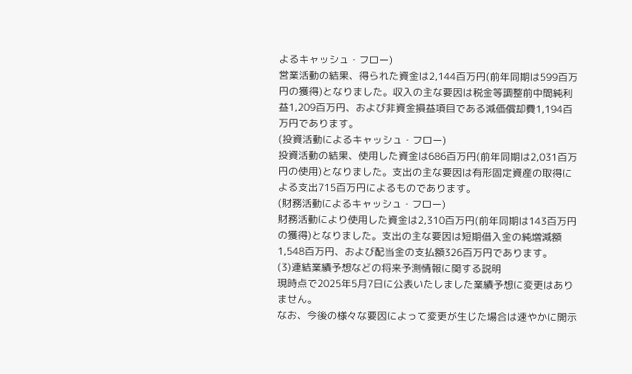よるキャッシュ・フロー)
営業活動の結果、得られた資金は2,144百万円(前年同期は599百万円の獲得)となりました。収入の主な要因は税金等調整前中間純利益1,209百万円、および非資金損益項目である減価償却費1,194百万円であります。
(投資活動によるキャッシュ・フロー)
投資活動の結果、使用した資金は686百万円(前年同期は2,031百万円の使用)となりました。支出の主な要因は有形固定資産の取得による支出715百万円によるものであります。
(財務活動によるキャッシュ・フロー)
財務活動により使用した資金は2,310百万円(前年同期は143百万円の獲得)となりました。支出の主な要因は短期借入金の純増減額1,548百万円、および配当金の支払額326百万円であります。
(3)連結業績予想などの将来予測情報に関する説明
現時点で2025年5月7日に公表いたしました業績予想に変更はありません。
なお、今後の様々な要因によって変更が生じた場合は速やかに開示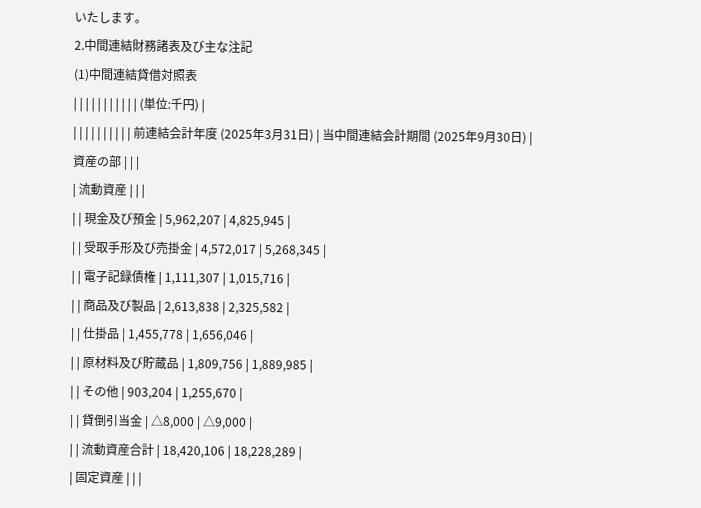いたします。
2.中間連結財務諸表及び主な注記
(1)中間連結貸借対照表
| | | | | | | | | | | (単位:千円) |
| | | | | | | | | | 前連結会計年度 (2025年3月31日) | 当中間連結会計期間 (2025年9月30日) |
資産の部 | | |
| 流動資産 | | |
| | 現金及び預金 | 5,962,207 | 4,825,945 |
| | 受取手形及び売掛金 | 4,572,017 | 5,268,345 |
| | 電子記録債権 | 1,111,307 | 1,015,716 |
| | 商品及び製品 | 2,613,838 | 2,325,582 |
| | 仕掛品 | 1,455,778 | 1,656,046 |
| | 原材料及び貯蔵品 | 1,809,756 | 1,889,985 |
| | その他 | 903,204 | 1,255,670 |
| | 貸倒引当金 | △8,000 | △9,000 |
| | 流動資産合計 | 18,420,106 | 18,228,289 |
| 固定資産 | | |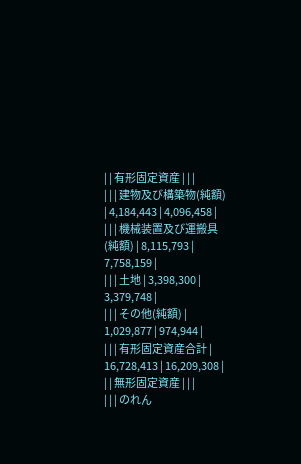| | 有形固定資産 | | |
| | | 建物及び構築物(純額) | 4,184,443 | 4,096,458 |
| | | 機械装置及び運搬具(純額) | 8,115,793 | 7,758,159 |
| | | 土地 | 3,398,300 | 3,379,748 |
| | | その他(純額) | 1,029,877 | 974,944 |
| | | 有形固定資産合計 | 16,728,413 | 16,209,308 |
| | 無形固定資産 | | |
| | | のれん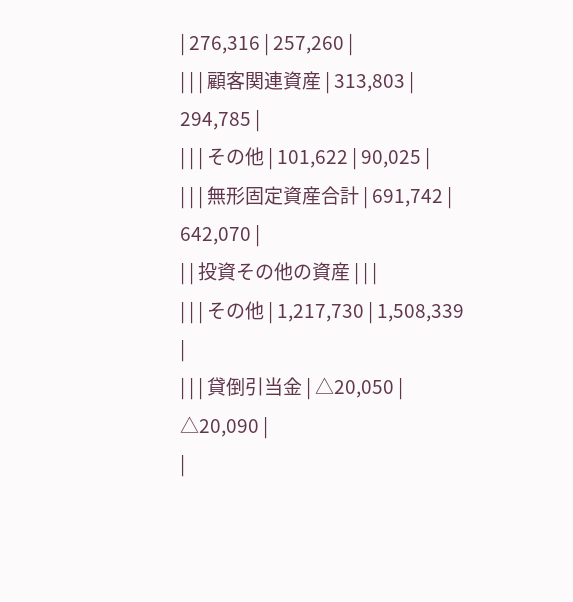| 276,316 | 257,260 |
| | | 顧客関連資産 | 313,803 | 294,785 |
| | | その他 | 101,622 | 90,025 |
| | | 無形固定資産合計 | 691,742 | 642,070 |
| | 投資その他の資産 | | |
| | | その他 | 1,217,730 | 1,508,339 |
| | | 貸倒引当金 | △20,050 | △20,090 |
|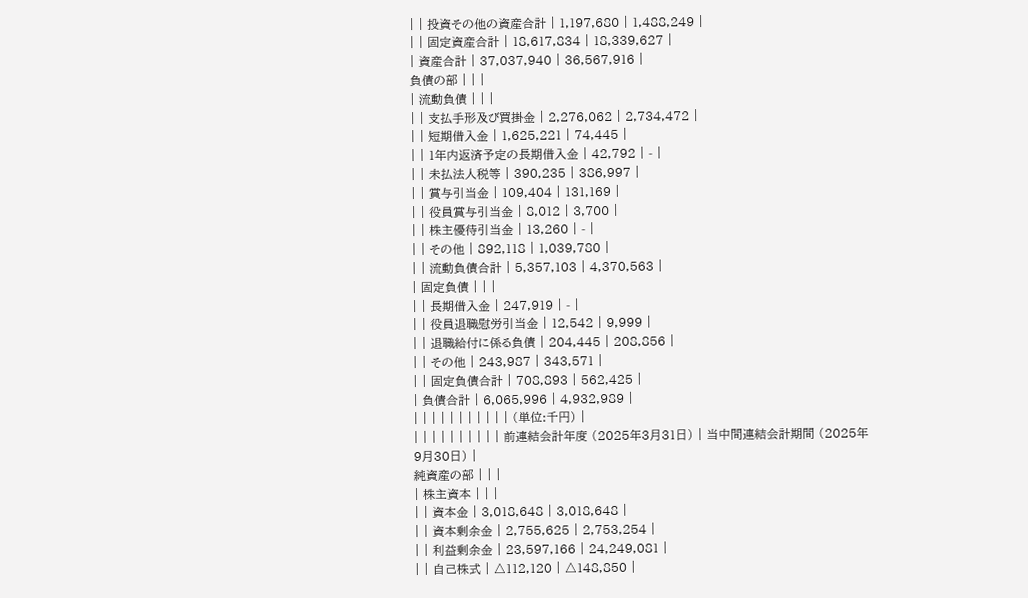| | 投資その他の資産合計 | 1,197,680 | 1,488,249 |
| | 固定資産合計 | 18,617,834 | 18,339,627 |
| 資産合計 | 37,037,940 | 36,567,916 |
負債の部 | | |
| 流動負債 | | |
| | 支払手形及び買掛金 | 2,276,062 | 2,734,472 |
| | 短期借入金 | 1,625,221 | 74,445 |
| | 1年内返済予定の長期借入金 | 42,792 | - |
| | 未払法人税等 | 390,235 | 386,997 |
| | 賞与引当金 | 109,404 | 131,169 |
| | 役員賞与引当金 | 8,012 | 3,700 |
| | 株主優待引当金 | 13,260 | - |
| | その他 | 892,118 | 1,039,780 |
| | 流動負債合計 | 5,357,103 | 4,370,563 |
| 固定負債 | | |
| | 長期借入金 | 247,919 | - |
| | 役員退職慰労引当金 | 12,542 | 9,999 |
| | 退職給付に係る負債 | 204,445 | 208,856 |
| | その他 | 243,987 | 343,571 |
| | 固定負債合計 | 708,893 | 562,425 |
| 負債合計 | 6,065,996 | 4,932,989 |
| | | | | | | | | | | (単位:千円) |
| | | | | | | | | | 前連結会計年度 (2025年3月31日) | 当中間連結会計期間 (2025年9月30日) |
純資産の部 | | |
| 株主資本 | | |
| | 資本金 | 3,018,648 | 3,018,648 |
| | 資本剰余金 | 2,755,625 | 2,753,254 |
| | 利益剰余金 | 23,597,166 | 24,249,081 |
| | 自己株式 | △112,120 | △148,850 |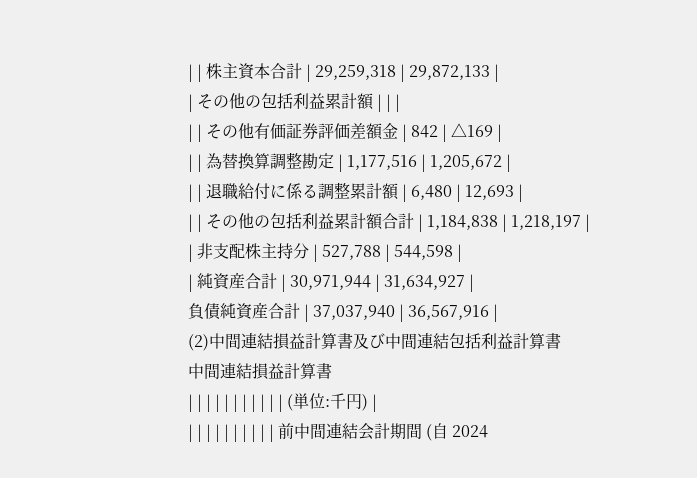| | 株主資本合計 | 29,259,318 | 29,872,133 |
| その他の包括利益累計額 | | |
| | その他有価証券評価差額金 | 842 | △169 |
| | 為替換算調整勘定 | 1,177,516 | 1,205,672 |
| | 退職給付に係る調整累計額 | 6,480 | 12,693 |
| | その他の包括利益累計額合計 | 1,184,838 | 1,218,197 |
| 非支配株主持分 | 527,788 | 544,598 |
| 純資産合計 | 30,971,944 | 31,634,927 |
負債純資産合計 | 37,037,940 | 36,567,916 |
(2)中間連結損益計算書及び中間連結包括利益計算書
中間連結損益計算書
| | | | | | | | | | | (単位:千円) |
| | | | | | | | | | 前中間連結会計期間 (自 2024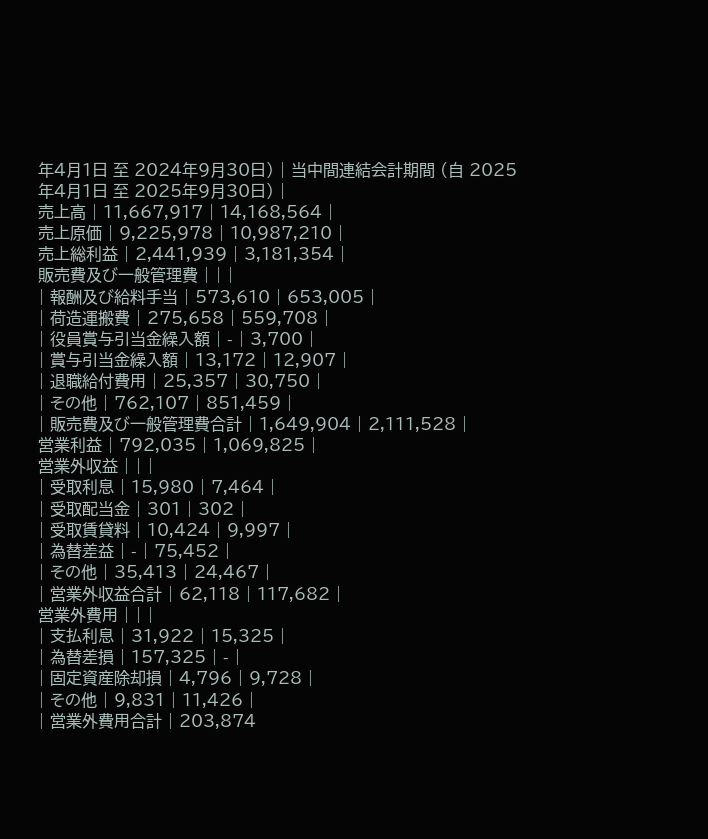年4月1日 至 2024年9月30日) | 当中間連結会計期間 (自 2025年4月1日 至 2025年9月30日) |
売上高 | 11,667,917 | 14,168,564 |
売上原価 | 9,225,978 | 10,987,210 |
売上総利益 | 2,441,939 | 3,181,354 |
販売費及び一般管理費 | | |
| 報酬及び給料手当 | 573,610 | 653,005 |
| 荷造運搬費 | 275,658 | 559,708 |
| 役員賞与引当金繰入額 | - | 3,700 |
| 賞与引当金繰入額 | 13,172 | 12,907 |
| 退職給付費用 | 25,357 | 30,750 |
| その他 | 762,107 | 851,459 |
| 販売費及び一般管理費合計 | 1,649,904 | 2,111,528 |
営業利益 | 792,035 | 1,069,825 |
営業外収益 | | |
| 受取利息 | 15,980 | 7,464 |
| 受取配当金 | 301 | 302 |
| 受取賃貸料 | 10,424 | 9,997 |
| 為替差益 | - | 75,452 |
| その他 | 35,413 | 24,467 |
| 営業外収益合計 | 62,118 | 117,682 |
営業外費用 | | |
| 支払利息 | 31,922 | 15,325 |
| 為替差損 | 157,325 | - |
| 固定資産除却損 | 4,796 | 9,728 |
| その他 | 9,831 | 11,426 |
| 営業外費用合計 | 203,874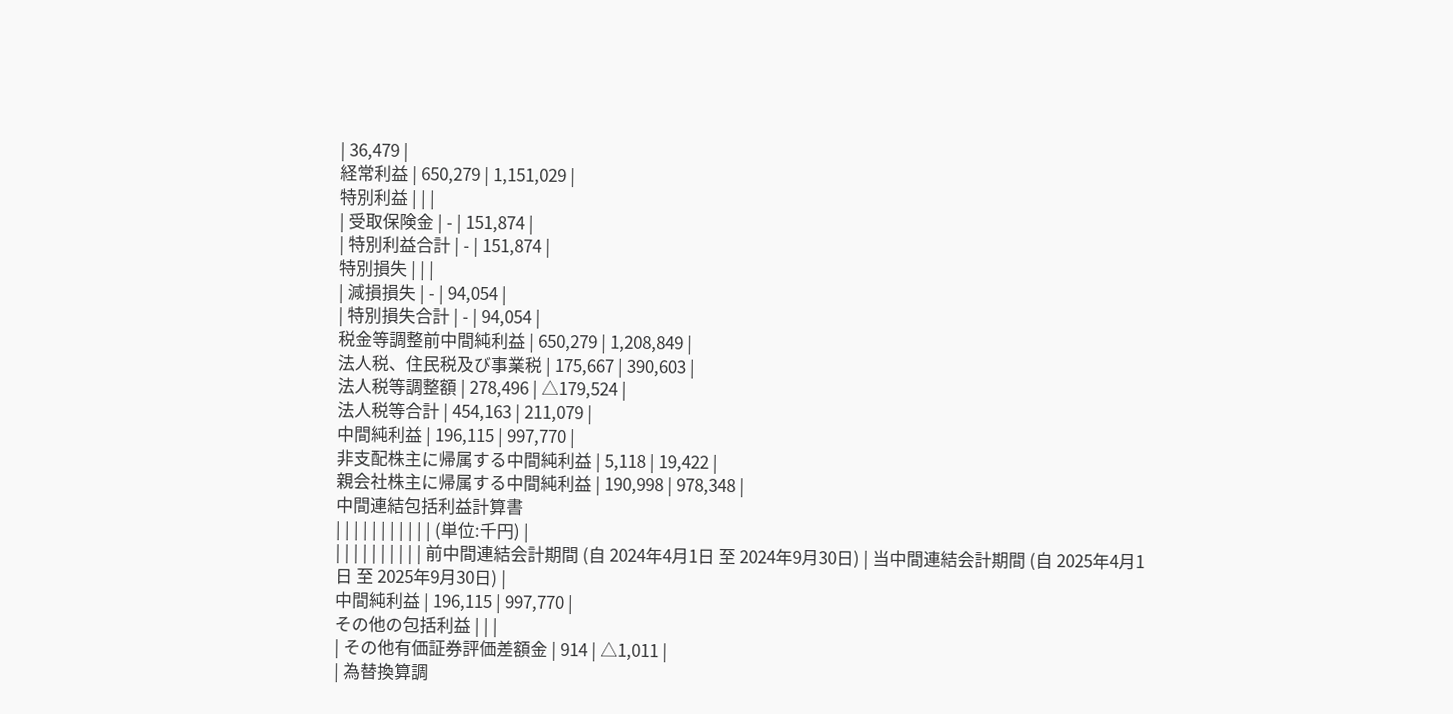| 36,479 |
経常利益 | 650,279 | 1,151,029 |
特別利益 | | |
| 受取保険金 | - | 151,874 |
| 特別利益合計 | - | 151,874 |
特別損失 | | |
| 減損損失 | - | 94,054 |
| 特別損失合計 | - | 94,054 |
税金等調整前中間純利益 | 650,279 | 1,208,849 |
法人税、住民税及び事業税 | 175,667 | 390,603 |
法人税等調整額 | 278,496 | △179,524 |
法人税等合計 | 454,163 | 211,079 |
中間純利益 | 196,115 | 997,770 |
非支配株主に帰属する中間純利益 | 5,118 | 19,422 |
親会社株主に帰属する中間純利益 | 190,998 | 978,348 |
中間連結包括利益計算書
| | | | | | | | | | | (単位:千円) |
| | | | | | | | | | 前中間連結会計期間 (自 2024年4月1日 至 2024年9月30日) | 当中間連結会計期間 (自 2025年4月1日 至 2025年9月30日) |
中間純利益 | 196,115 | 997,770 |
その他の包括利益 | | |
| その他有価証券評価差額金 | 914 | △1,011 |
| 為替換算調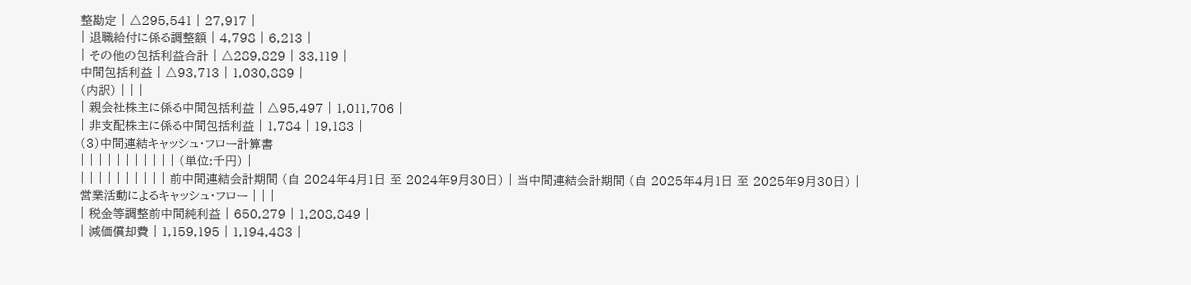整勘定 | △295,541 | 27,917 |
| 退職給付に係る調整額 | 4,798 | 6,213 |
| その他の包括利益合計 | △289,829 | 33,119 |
中間包括利益 | △93,713 | 1,030,889 |
(内訳) | | |
| 親会社株主に係る中間包括利益 | △95,497 | 1,011,706 |
| 非支配株主に係る中間包括利益 | 1,784 | 19,183 |
(3)中間連結キャッシュ・フロー計算書
| | | | | | | | | | | (単位:千円) |
| | | | | | | | | | 前中間連結会計期間 (自 2024年4月1日 至 2024年9月30日) | 当中間連結会計期間 (自 2025年4月1日 至 2025年9月30日) |
営業活動によるキャッシュ・フロー | | |
| 税金等調整前中間純利益 | 650,279 | 1,208,849 |
| 減価償却費 | 1,159,195 | 1,194,483 |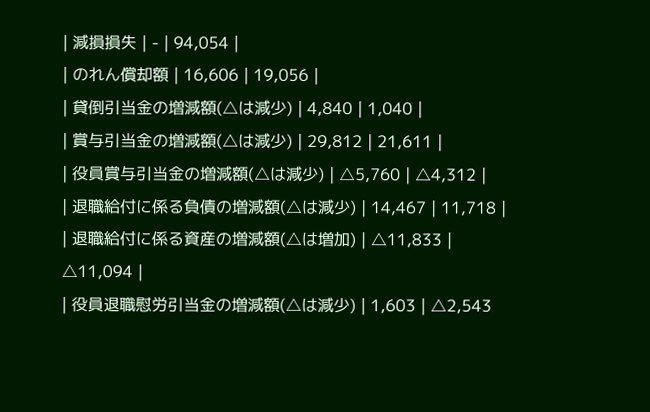| 減損損失 | - | 94,054 |
| のれん償却額 | 16,606 | 19,056 |
| 貸倒引当金の増減額(△は減少) | 4,840 | 1,040 |
| 賞与引当金の増減額(△は減少) | 29,812 | 21,611 |
| 役員賞与引当金の増減額(△は減少) | △5,760 | △4,312 |
| 退職給付に係る負債の増減額(△は減少) | 14,467 | 11,718 |
| 退職給付に係る資産の増減額(△は増加) | △11,833 | △11,094 |
| 役員退職慰労引当金の増減額(△は減少) | 1,603 | △2,543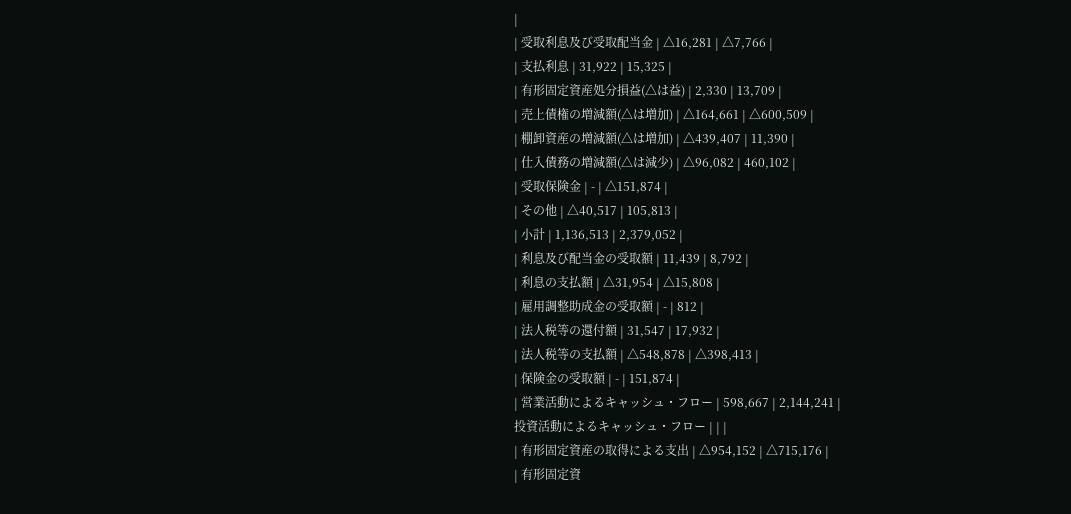|
| 受取利息及び受取配当金 | △16,281 | △7,766 |
| 支払利息 | 31,922 | 15,325 |
| 有形固定資産処分損益(△は益) | 2,330 | 13,709 |
| 売上債権の増減額(△は増加) | △164,661 | △600,509 |
| 棚卸資産の増減額(△は増加) | △439,407 | 11,390 |
| 仕入債務の増減額(△は減少) | △96,082 | 460,102 |
| 受取保険金 | - | △151,874 |
| その他 | △40,517 | 105,813 |
| 小計 | 1,136,513 | 2,379,052 |
| 利息及び配当金の受取額 | 11,439 | 8,792 |
| 利息の支払額 | △31,954 | △15,808 |
| 雇用調整助成金の受取額 | - | 812 |
| 法人税等の還付額 | 31,547 | 17,932 |
| 法人税等の支払額 | △548,878 | △398,413 |
| 保険金の受取額 | - | 151,874 |
| 営業活動によるキャッシュ・フロー | 598,667 | 2,144,241 |
投資活動によるキャッシュ・フロー | | |
| 有形固定資産の取得による支出 | △954,152 | △715,176 |
| 有形固定資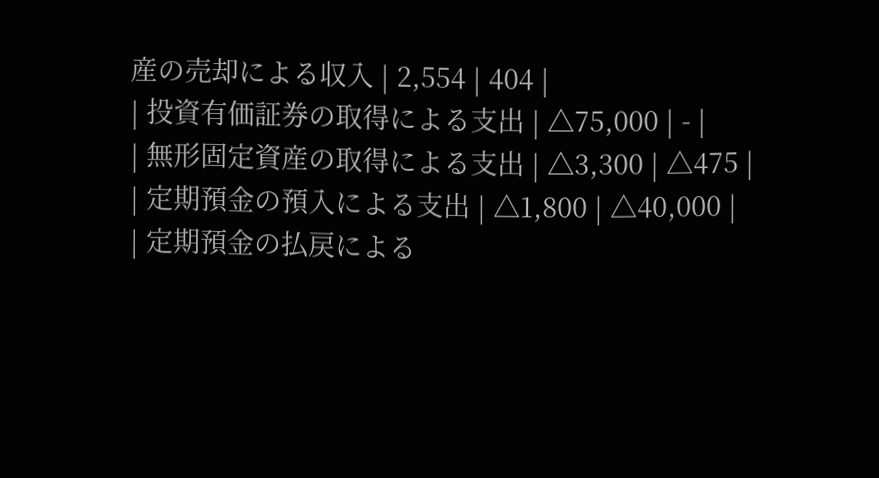産の売却による収入 | 2,554 | 404 |
| 投資有価証券の取得による支出 | △75,000 | - |
| 無形固定資産の取得による支出 | △3,300 | △475 |
| 定期預金の預入による支出 | △1,800 | △40,000 |
| 定期預金の払戻による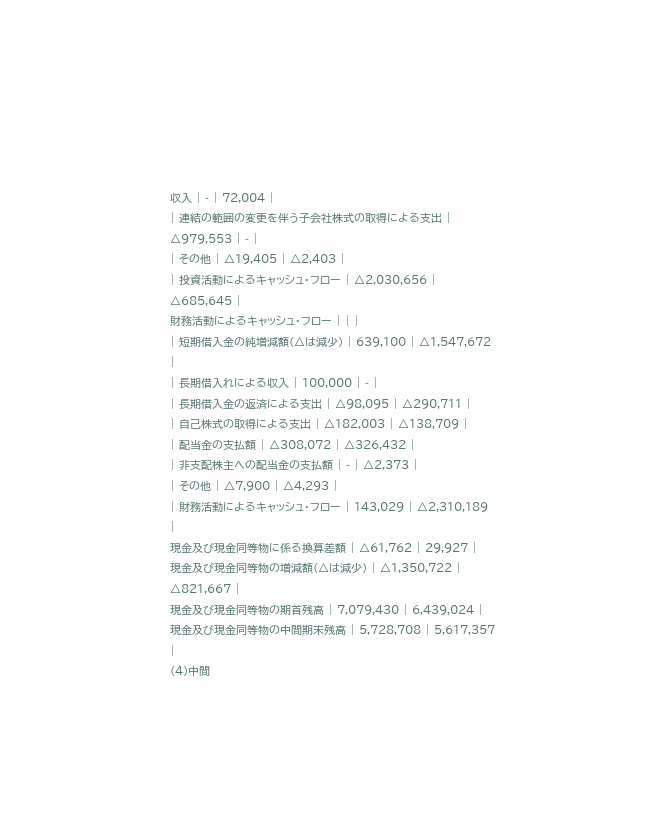収入 | - | 72,004 |
| 連結の範囲の変更を伴う子会社株式の取得による支出 | △979,553 | - |
| その他 | △19,405 | △2,403 |
| 投資活動によるキャッシュ・フロー | △2,030,656 | △685,645 |
財務活動によるキャッシュ・フロー | | |
| 短期借入金の純増減額(△は減少) | 639,100 | △1,547,672 |
| 長期借入れによる収入 | 100,000 | - |
| 長期借入金の返済による支出 | △98,095 | △290,711 |
| 自己株式の取得による支出 | △182,003 | △138,709 |
| 配当金の支払額 | △308,072 | △326,432 |
| 非支配株主への配当金の支払額 | - | △2,373 |
| その他 | △7,900 | △4,293 |
| 財務活動によるキャッシュ・フロー | 143,029 | △2,310,189 |
現金及び現金同等物に係る換算差額 | △61,762 | 29,927 |
現金及び現金同等物の増減額(△は減少) | △1,350,722 | △821,667 |
現金及び現金同等物の期首残高 | 7,079,430 | 6,439,024 |
現金及び現金同等物の中間期末残高 | 5,728,708 | 5,617,357 |
(4)中間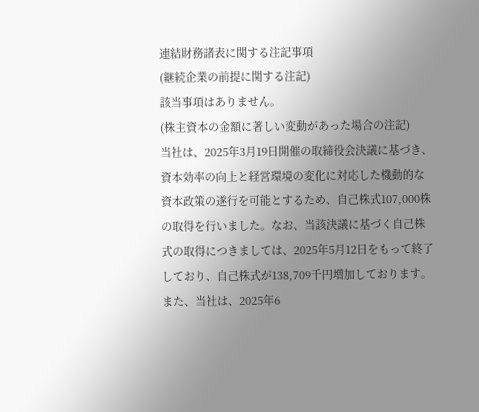連結財務諸表に関する注記事項
(継続企業の前提に関する注記)
該当事項はありません。
(株主資本の金額に著しい変動があった場合の注記)
当社は、2025年3月19日開催の取締役会決議に基づき、資本効率の向上と経営環境の変化に対応した機動的な資本政策の遂行を可能とするため、自己株式107,000株の取得を行いました。なお、当該決議に基づく自己株式の取得につきましては、2025年5月12日をもって終了しており、自己株式が138,709千円増加しております。
また、当社は、2025年6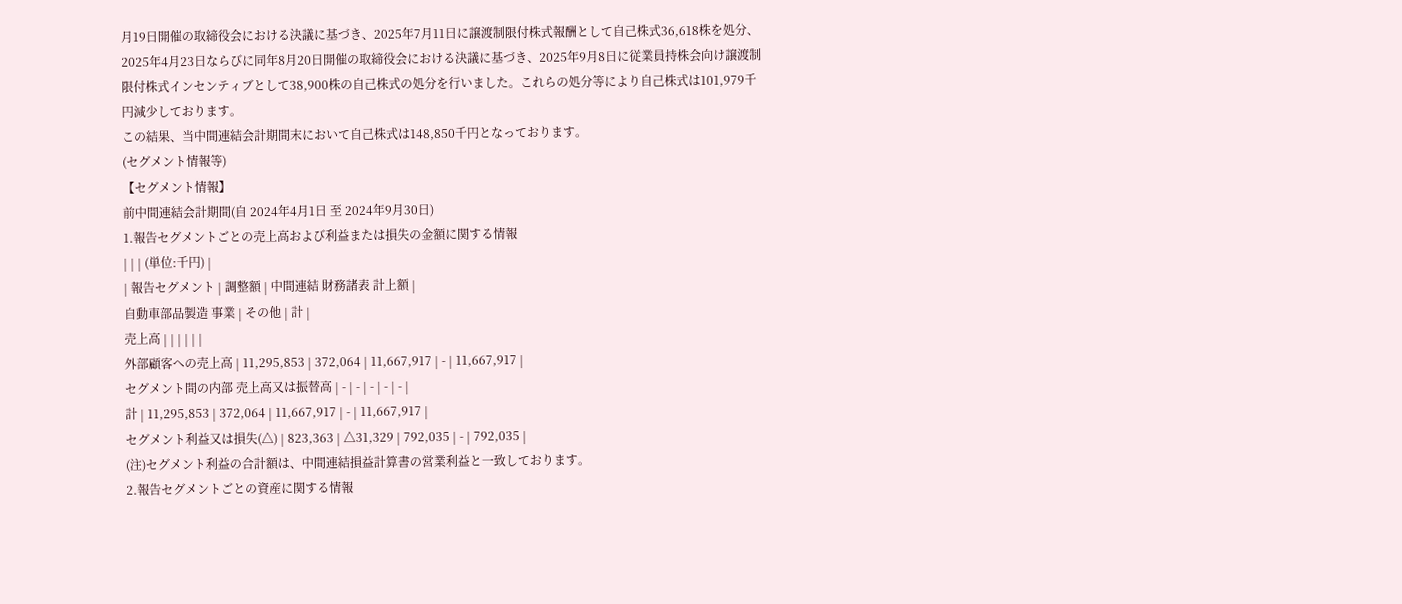月19日開催の取締役会における決議に基づき、2025年7月11日に譲渡制限付株式報酬として自己株式36,618株を処分、2025年4月23日ならびに同年8月20日開催の取締役会における決議に基づき、2025年9月8日に従業員持株会向け譲渡制限付株式インセンティブとして38,900株の自己株式の処分を行いました。これらの処分等により自己株式は101,979千円減少しております。
この結果、当中間連結会計期間末において自己株式は148,850千円となっております。
(セグメント情報等)
【セグメント情報】
前中間連結会計期間(自 2024年4月1日 至 2024年9月30日)
1.報告セグメントごとの売上高および利益または損失の金額に関する情報
| | | (単位:千円) |
| 報告セグメント | 調整額 | 中間連結 財務諸表 計上額 |
自動車部品製造 事業 | その他 | 計 |
売上高 | | | | | |
外部顧客への売上高 | 11,295,853 | 372,064 | 11,667,917 | - | 11,667,917 |
セグメント間の内部 売上高又は振替高 | - | - | - | - | - |
計 | 11,295,853 | 372,064 | 11,667,917 | - | 11,667,917 |
セグメント利益又は損失(△) | 823,363 | △31,329 | 792,035 | - | 792,035 |
(注)セグメント利益の合計額は、中間連結損益計算書の営業利益と一致しております。
2.報告セグメントごとの資産に関する情報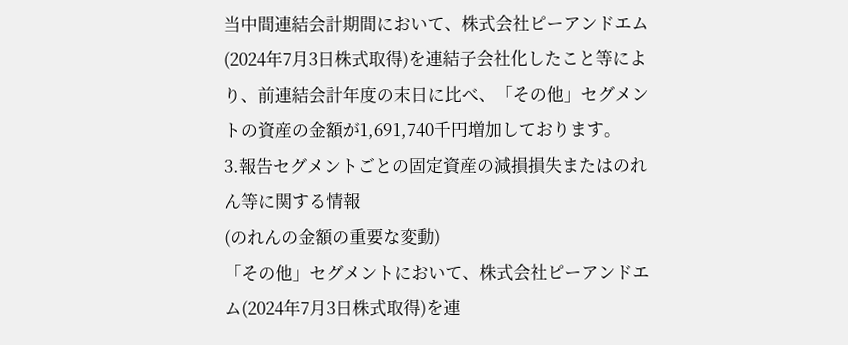当中間連結会計期間において、株式会社ピーアンドエム(2024年7月3日株式取得)を連結子会社化したこと等により、前連結会計年度の末日に比べ、「その他」セグメントの資産の金額が1,691,740千円増加しております。
3.報告セグメントごとの固定資産の減損損失またはのれん等に関する情報
(のれんの金額の重要な変動)
「その他」セグメントにおいて、株式会社ピーアンドエム(2024年7月3日株式取得)を連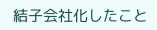結子会社化したこと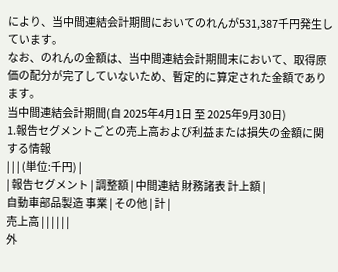により、当中間連結会計期間においてのれんが531,387千円発生しています。
なお、のれんの金額は、当中間連結会計期間末において、取得原価の配分が完了していないため、暫定的に算定された金額であります。
当中間連結会計期間(自 2025年4月1日 至 2025年9月30日)
1.報告セグメントごとの売上高および利益または損失の金額に関する情報
| | | (単位:千円) |
| 報告セグメント | 調整額 | 中間連結 財務諸表 計上額 |
自動車部品製造 事業 | その他 | 計 |
売上高 | | | | | |
外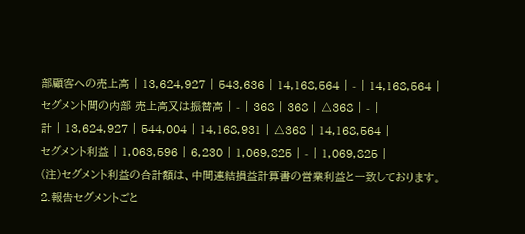部顧客への売上高 | 13,624,927 | 543,636 | 14,168,564 | - | 14,168,564 |
セグメント間の内部 売上高又は振替高 | - | 368 | 368 | △368 | - |
計 | 13,624,927 | 544,004 | 14,168,931 | △368 | 14,168,564 |
セグメント利益 | 1,063,596 | 6,230 | 1,069,825 | - | 1,069,825 |
(注)セグメント利益の合計額は、中間連結損益計算書の営業利益と一致しております。
2.報告セグメントごと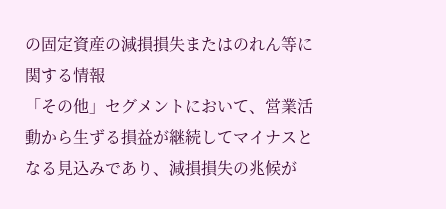の固定資産の減損損失またはのれん等に関する情報
「その他」セグメントにおいて、営業活動から生ずる損益が継続してマイナスとなる見込みであり、減損損失の兆候が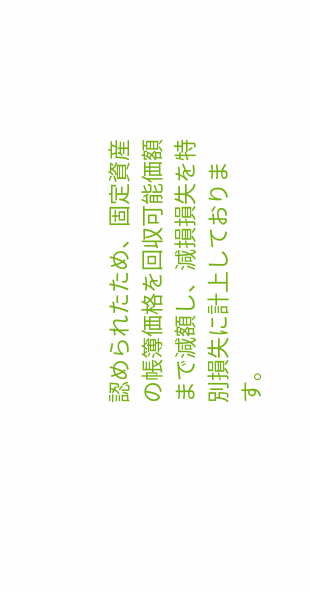認められたため、固定資産の帳簿価格を回収可能価額まで減額し、減損損失を特別損失に計上しております。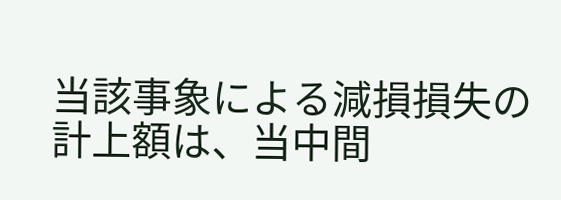当該事象による減損損失の計上額は、当中間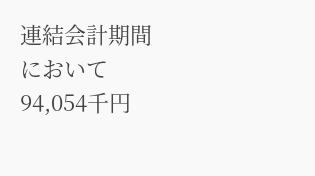連結会計期間において94,054千円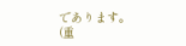であります。
(重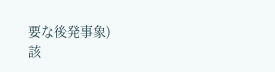要な後発事象)
該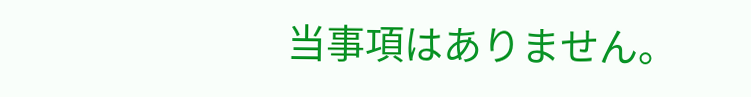当事項はありません。